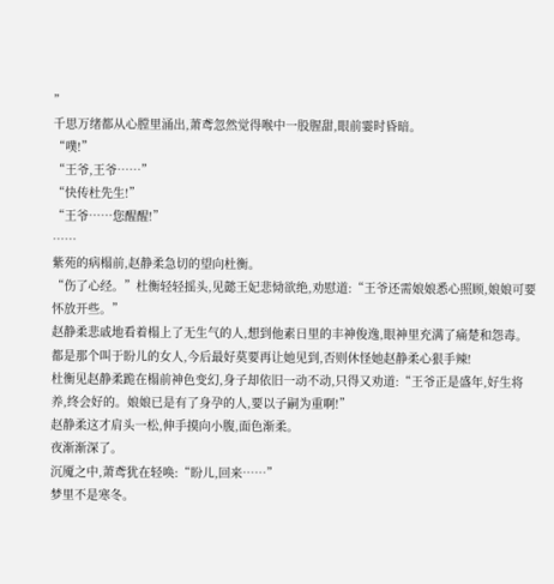”
千思万绪都从心膛里涌出,萧鸢忽然觉得喉中一股腥甜,眼前霎时昏暗。
“噗!”
“王爷,王爷……”
“快传杜先生!”
“王爷……您醒醒!”
……
紫苑的病榻前,赵静柔急切的望向杜衡。
“伤了心经。”杜衡轻轻摇头,见懿王妃悲恸欲绝,劝慰道:“王爷还需娘娘悉心照顾,娘娘可要怀放开些。”
赵静柔悲戚地看着榻上了无生气的人,想到他素日里的丰神俊逸,眼神里充满了痛楚和怨毒。
都是那个叫于盼儿的女人,今后最好莫要再让她见到,否则休怪她赵静柔心狠手辣!
杜衡见赵静柔跪在榻前神色变幻,身子却依旧一动不动,只得又劝道:“王爷正是盛年,好生将养,终会好的。娘娘已是有了身孕的人,要以子嗣为重啊!”
赵静柔这才肩头一松,伸手摸向小腹,面色渐柔。
夜渐渐深了。
沉魇之中,萧鸢犹在轻唤:“盼儿,回来……”
梦里不是寒冬。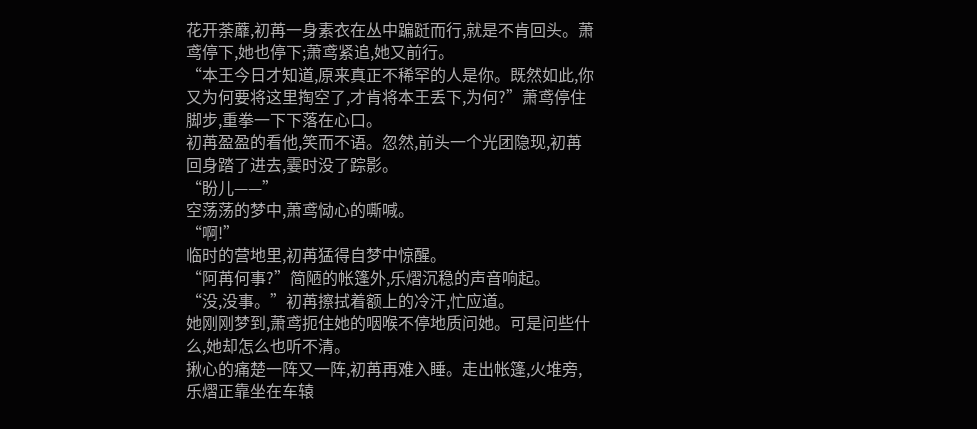花开荼蘼,初苒一身素衣在丛中蹁跹而行,就是不肯回头。萧鸢停下,她也停下;萧鸢紧追,她又前行。
“本王今日才知道,原来真正不稀罕的人是你。既然如此,你又为何要将这里掏空了,才肯将本王丢下,为何?”萧鸢停住脚步,重拳一下下落在心口。
初苒盈盈的看他,笑而不语。忽然,前头一个光团隐现,初苒回身踏了进去,霎时没了踪影。
“盼儿——”
空荡荡的梦中,萧鸢恸心的嘶喊。
“啊!”
临时的营地里,初苒猛得自梦中惊醒。
“阿苒何事?”简陋的帐篷外,乐熠沉稳的声音响起。
“没,没事。”初苒擦拭着额上的冷汗,忙应道。
她刚刚梦到,萧鸢扼住她的咽喉不停地质问她。可是问些什么,她却怎么也听不清。
揪心的痛楚一阵又一阵,初苒再难入睡。走出帐篷,火堆旁,乐熠正靠坐在车辕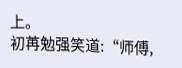上。
初苒勉强笑道:“师傅,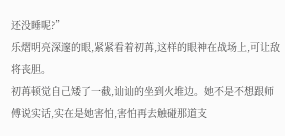还没睡呢?”
乐熠明亮深邃的眼,紧紧看着初苒,这样的眼神在战场上,可让敌将丧胆。
初苒顿觉自己矮了一截,讪讪的坐到火堆边。她不是不想跟师傅说实话,实在是她害怕,害怕再去触碰那道支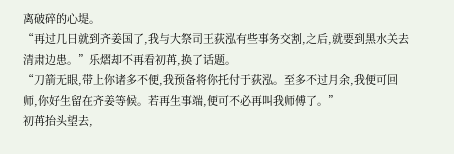离破碎的心堤。
“再过几日就到齐姜国了,我与大祭司王荻泓有些事务交割,之后,就要到黑水关去清肃边患。”乐熠却不再看初苒,换了话题。
“刀箭无眼,带上你诸多不便,我预备将你托付于荻泓。至多不过月余,我便可回师,你好生留在齐姜等候。若再生事端,便可不必再叫我师傅了。”
初苒抬头望去,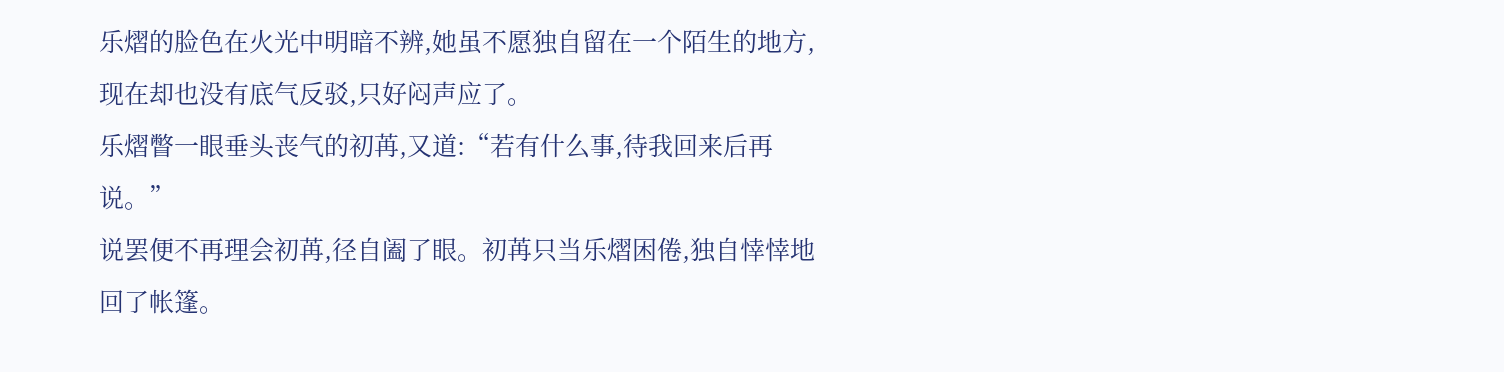乐熠的脸色在火光中明暗不辨,她虽不愿独自留在一个陌生的地方,现在却也没有底气反驳,只好闷声应了。
乐熠瞥一眼垂头丧气的初苒,又道:“若有什么事,待我回来后再说。”
说罢便不再理会初苒,径自阖了眼。初苒只当乐熠困倦,独自悻悻地回了帐篷。